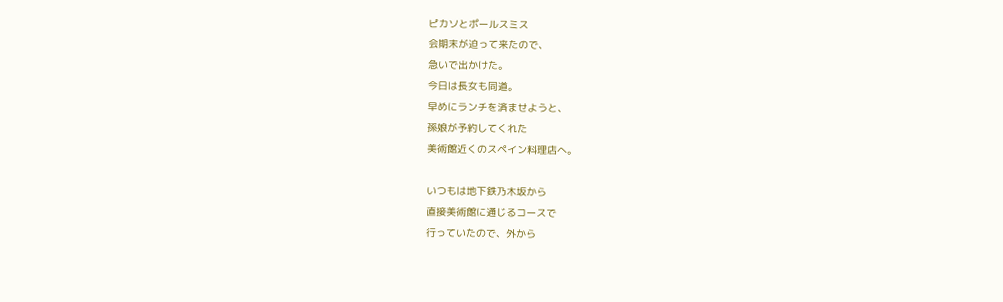ピカソとポールスミス
会期末が迫って来たので、
急いで出かけた。
今日は長女も同道。
早めにランチを済ませようと、
孫娘が予約してくれた
美術館近くのスペイン料理店へ。

いつもは地下鉄乃木坂から
直接美術館に通じるコースで
行っていたので、外から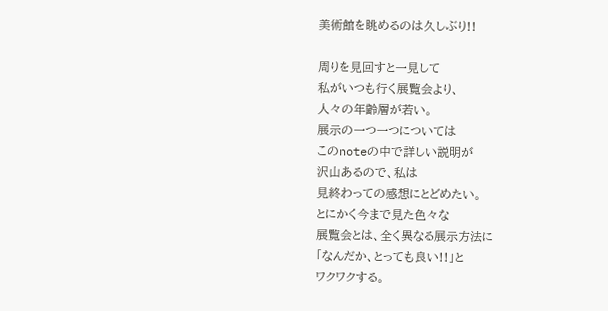美術館を眺めるのは久しぶり!!

周りを見回すと一見して
私がいつも行く展覧会より、
人々の年齢層が若い。
展示の一つ一つについては
このnoteの中で詳しい説明が
沢山あるので、私は
見終わっての感想にとどめたい。
とにかく今まで見た色々な
展覧会とは、全く異なる展示方法に
「なんだか、とっても良い!!」と
ワクワクする。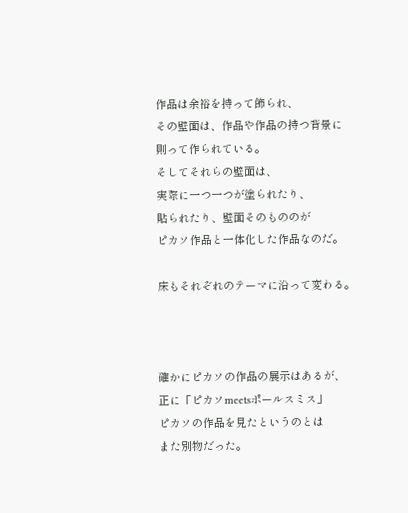作品は余裕を持って飾られ、
その壁面は、作品や作品の持つ背景に
則って作られている。
そしてそれらの壁面は、
実際に一つ一つが塗られたり、
貼られたり、壁面そのもののが
ピカソ作品と一体化した作品なのだ。

床もそれぞれのテーマに沿って変わる。



確かにピカソの作品の展示はあるが、
正に「ピカソmeetsポールスミス」
ピカソの作品を見たというのとは
また別物だった。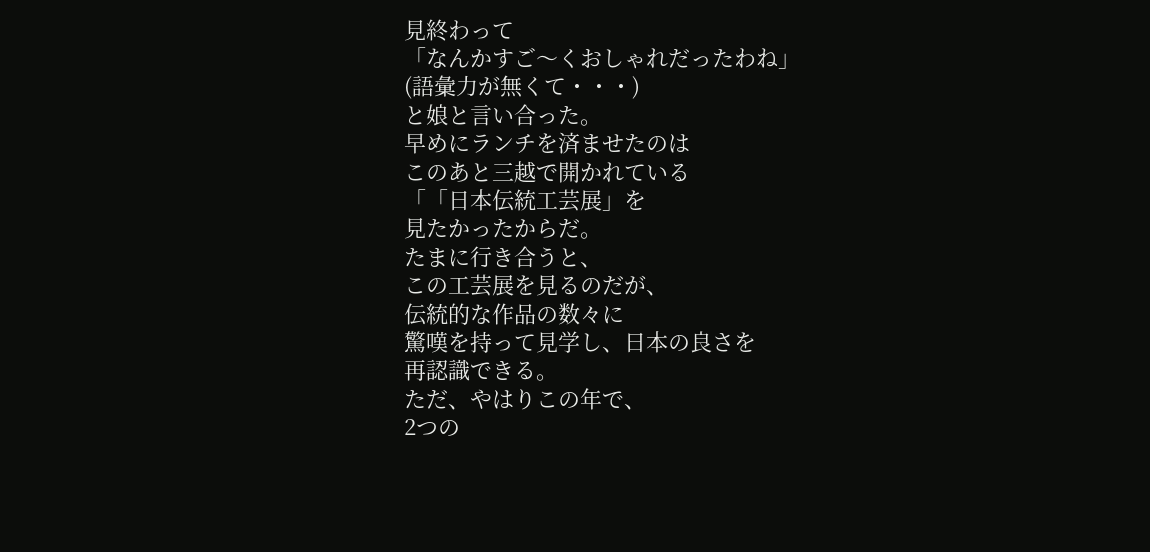見終わって
「なんかすご〜くおしゃれだったわね」
(語彙力が無くて・・・)
と娘と言い合った。
早めにランチを済ませたのは
このあと三越で開かれている
「「日本伝統工芸展」を
見たかったからだ。
たまに行き合うと、
この工芸展を見るのだが、
伝統的な作品の数々に
驚嘆を持って見学し、日本の良さを
再認識できる。
ただ、やはりこの年で、
2つの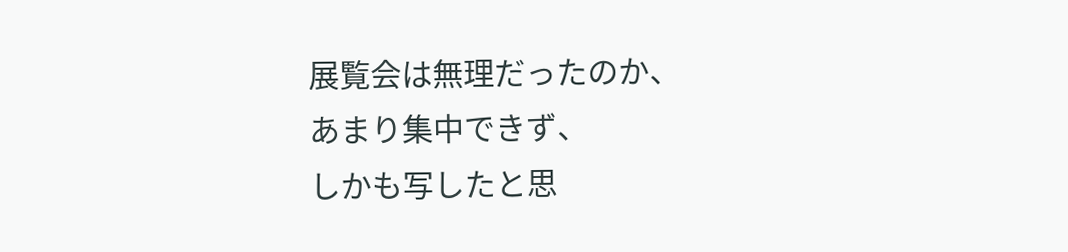展覧会は無理だったのか、
あまり集中できず、
しかも写したと思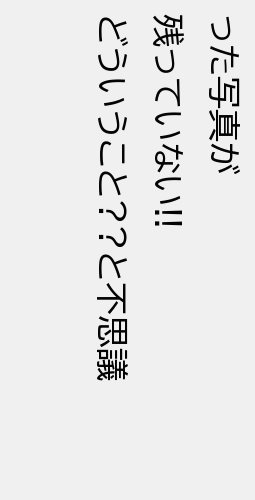った写真が
残っていない!!
どういうこと??と不思議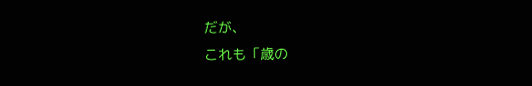だが、
これも「歳の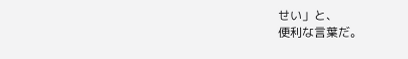せい」と、
便利な言葉だ。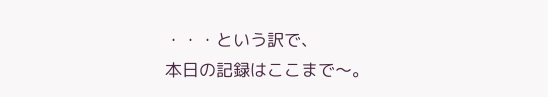・・・という訳で、
本日の記録はここまで〜。